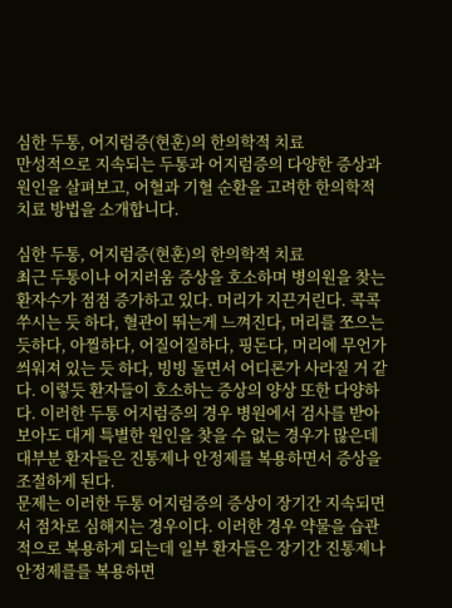심한 두통, 어지럼증(현훈)의 한의학적 치료
만성적으로 지속되는 두통과 어지럼증의 다양한 증상과 원인을 살펴보고, 어혈과 기혈 순환을 고려한 한의학적 치료 방법을 소개합니다.

심한 두통, 어지럼증(현훈)의 한의학적 치료
최근 두통이나 어지러움 증상을 호소하며 병의원을 찾는 환자수가 점점 증가하고 있다. 머리가 지끈거린다. 콕콕 쑤시는 듯 하다, 혈관이 뛰는게 느껴진다, 머리를 쪼으는 듯하다, 아찔하다, 어질어질하다, 핑돈다, 머리에 무언가 씌워져 있는 듯 하다, 빙빙 돌면서 어디론가 사라질 거 같다. 이렇듯 환자들이 호소하는 증상의 양상 또한 다양하다. 이러한 두통 어지럼증의 경우 병원에서 검사를 받아 보아도 대게 특별한 원인을 찾을 수 없는 경우가 많은데 대부분 환자들은 진통제나 안정제를 복용하면서 증상을 조절하게 된다.
문제는 이러한 두통 어지럼증의 증상이 장기간 지속되면서 점차로 심해지는 경우이다. 이러한 경우 약물을 습관적으로 복용하게 되는데 일부 환자들은 장기간 진통제나 안정제를를 복용하면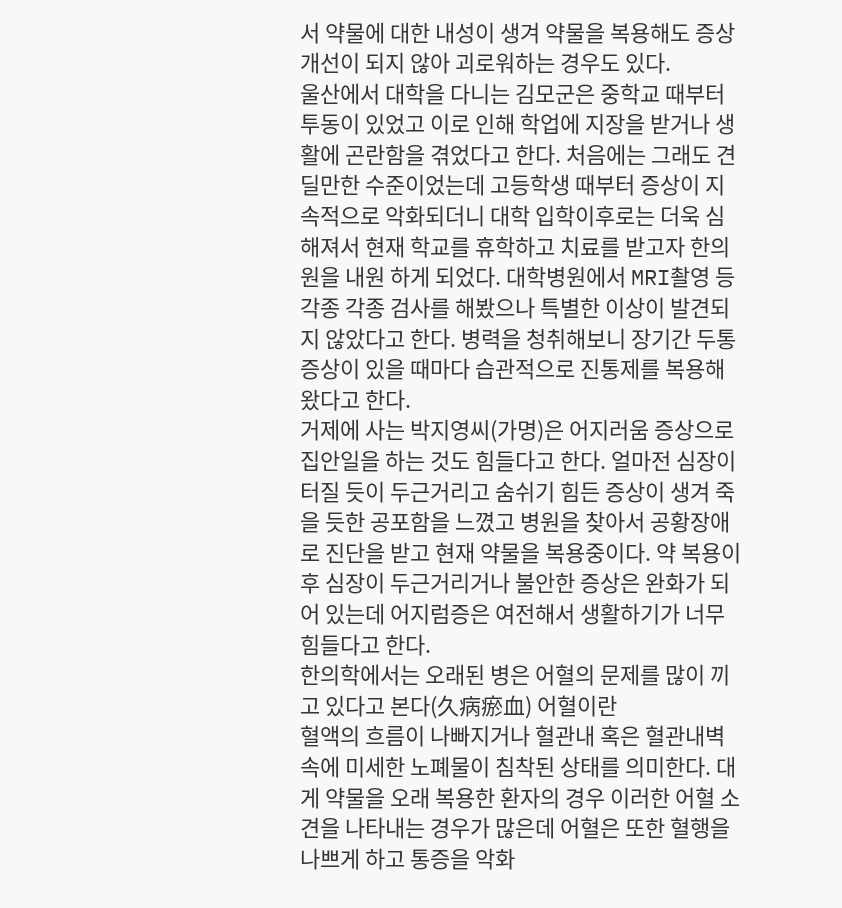서 약물에 대한 내성이 생겨 약물을 복용해도 증상 개선이 되지 않아 괴로워하는 경우도 있다.
울산에서 대학을 다니는 김모군은 중학교 때부터 투동이 있었고 이로 인해 학업에 지장을 받거나 생활에 곤란함을 겪었다고 한다. 처음에는 그래도 견딜만한 수준이었는데 고등학생 때부터 증상이 지속적으로 악화되더니 대학 입학이후로는 더욱 심해져서 현재 학교를 휴학하고 치료를 받고자 한의원을 내원 하게 되었다. 대학병원에서 MRI촬영 등 각종 각종 검사를 해봤으나 특별한 이상이 발견되지 않았다고 한다. 병력을 청취해보니 장기간 두통 증상이 있을 때마다 습관적으로 진통제를 복용해왔다고 한다.
거제에 사는 박지영씨(가명)은 어지러움 증상으로 집안일을 하는 것도 힘들다고 한다. 얼마전 심장이 터질 듯이 두근거리고 숨쉬기 힘든 증상이 생겨 죽을 듯한 공포함을 느꼈고 병원을 찾아서 공황장애로 진단을 받고 현재 약물을 복용중이다. 약 복용이후 심장이 두근거리거나 불안한 증상은 완화가 되어 있는데 어지럼증은 여전해서 생활하기가 너무 힘들다고 한다.
한의학에서는 오래된 병은 어혈의 문제를 많이 끼고 있다고 본다(久病瘀血) 어혈이란
혈액의 흐름이 나빠지거나 혈관내 혹은 혈관내벽속에 미세한 노폐물이 침착된 상태를 의미한다. 대게 약물을 오래 복용한 환자의 경우 이러한 어혈 소견을 나타내는 경우가 많은데 어혈은 또한 혈행을 나쁘게 하고 통증을 악화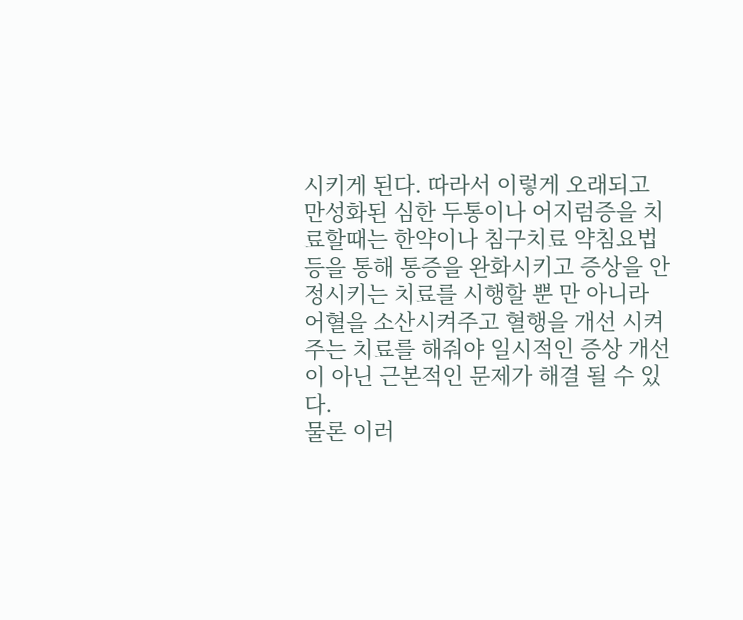시키게 된다. 따라서 이렇게 오래되고 만성화된 심한 두통이나 어지럼증을 치료할때는 한약이나 침구치료 약침요법등을 통해 통증을 완화시키고 증상을 안정시키는 치료를 시행할 뿐 만 아니라 어혈을 소산시켜주고 혈행을 개선 시켜주는 치료를 해줘야 일시적인 증상 개선이 아닌 근본적인 문제가 해결 될 수 있다.
물론 이러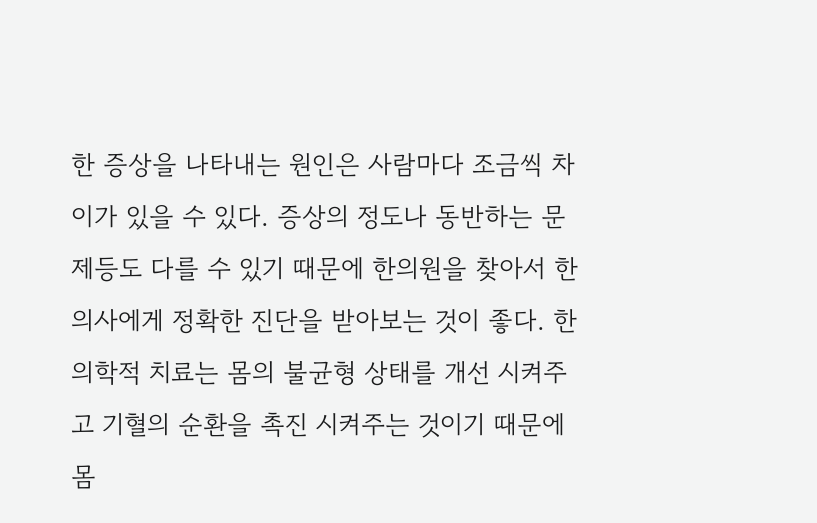한 증상을 나타내는 원인은 사람마다 조금씩 차이가 있을 수 있다. 증상의 정도나 동반하는 문제등도 다를 수 있기 때문에 한의원을 찾아서 한의사에게 정확한 진단을 받아보는 것이 좋다. 한의학적 치료는 몸의 불균형 상태를 개선 시켜주고 기혈의 순환을 촉진 시켜주는 것이기 때문에 몸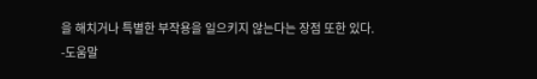을 해치거나 특별한 부작용을 일으키지 않는다는 장점 또한 있다.
-도움말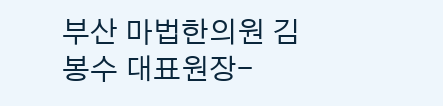부산 마법한의원 김봉수 대표원장-